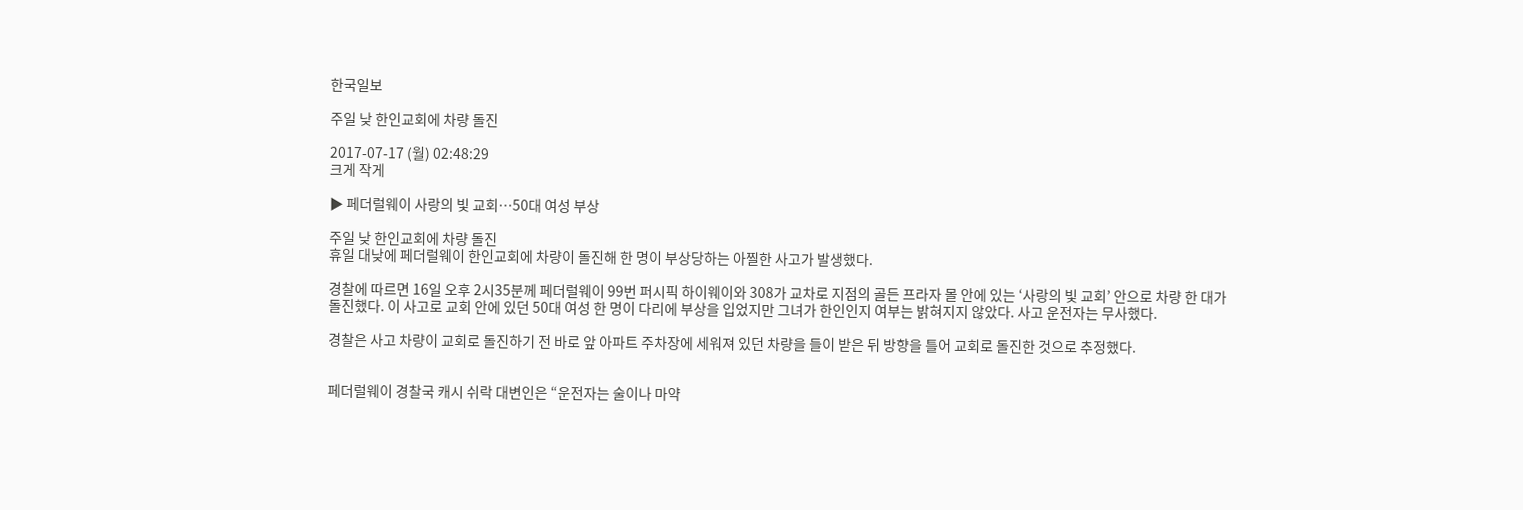한국일보

주일 낮 한인교회에 차량 돌진

2017-07-17 (월) 02:48:29
크게 작게

▶ 페더럴웨이 사랑의 빛 교회…50대 여성 부상

주일 낮 한인교회에 차량 돌진
휴일 대낮에 페더럴웨이 한인교회에 차량이 돌진해 한 명이 부상당하는 아찔한 사고가 발생했다.

경찰에 따르면 16일 오후 2시35분께 페더럴웨이 99번 퍼시픽 하이웨이와 308가 교차로 지점의 골든 프라자 몰 안에 있는 ‘사랑의 빛 교회’ 안으로 차량 한 대가 돌진했다. 이 사고로 교회 안에 있던 50대 여성 한 명이 다리에 부상을 입었지만 그녀가 한인인지 여부는 밝혀지지 않았다. 사고 운전자는 무사했다.

경찰은 사고 차량이 교회로 돌진하기 전 바로 앞 아파트 주차장에 세워져 있던 차량을 들이 받은 뒤 방향을 틀어 교회로 돌진한 것으로 추정했다.


페더럴웨이 경찰국 캐시 쉬락 대변인은 “운전자는 술이나 마약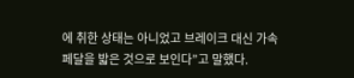에 취한 상태는 아니었고 브레이크 대신 가속 페달을 밟은 것으로 보인다”고 말했다.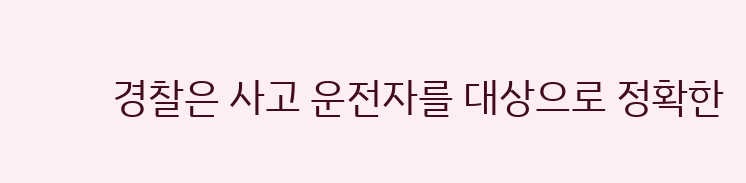경찰은 사고 운전자를 대상으로 정확한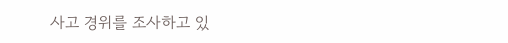사고 경위를 조사하고 있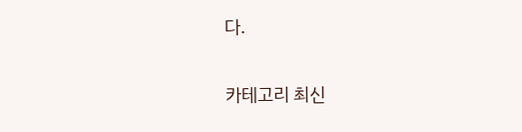다.

카테고리 최신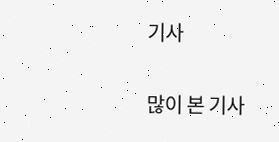기사

많이 본 기사